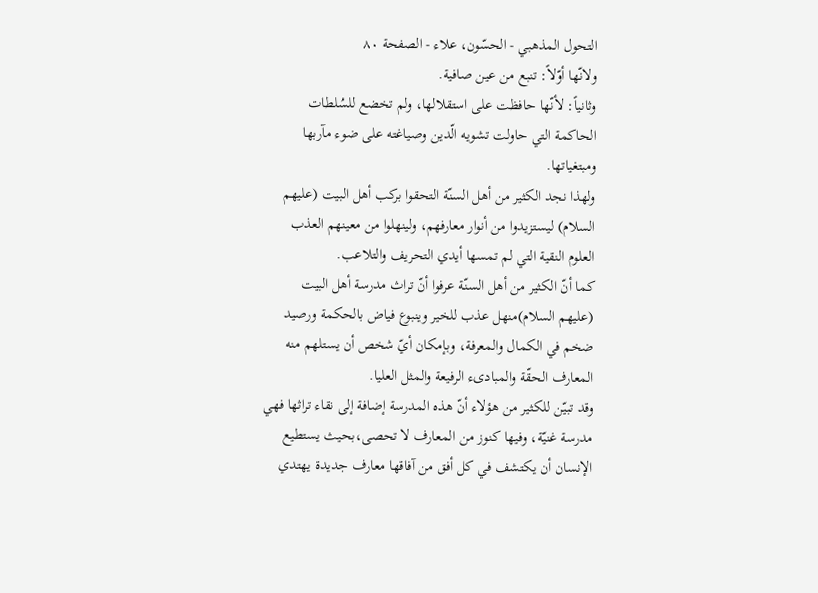التحول المذهبي - الحسّون، علاء - الصفحة ٨٠
ولانّها أوّلاً: تنبع من عين صافية.
وثانياً: لأنّها حافظت على استقلالها، ولم تخضع للسُلطات الحاكمة التي حاولت تشويه الّدين وصياغته على ضوء مآربها ومبتغياتها.
ولهذا نجد الكثير من أهل السنّة التحقوا بركب أهل البيت (عليهم السلام) ليستزيدوا من أنوار معارفهم، ولينهلوا من معينهم العذب العلوم النقية التي لم تمسها أيدي التحريف والتلاعب.
كما أنّ الكثير من أهل السنّة عرفوا أنّ تراث مدرسة أهل البيت (عليهم السلام)منهل عذب للخير وينبوع فياض بالحكمة ورصيد ضخم في الكمال والمعرفة، وبإمكان أيّ شخص أن يستلهم منه المعارف الحقّة والمبادىء الرفيعة والمثل العليا.
وقد تبيّن للكثير من هؤلاء أنّ هذه المدرسة إضافة إلى نقاء تراثها فهي مدرسة غنيّة، وفيها كنوز من المعارف لا تحصى،بحيث يستطيع الإنسان أن يكتشف في كل أفق من آفاقها معارف جديدة يهتدي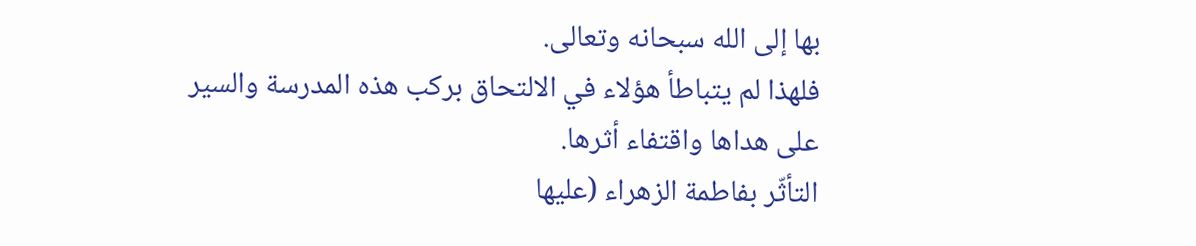بها إلى الله سبحانه وتعالى.
فلهذا لم يتباطأ هؤلاء في الالتحاق بركب هذه المدرسة والسير على هداها واقتفاء أثرها.
التأثّر بفاطمة الزهراء (عليها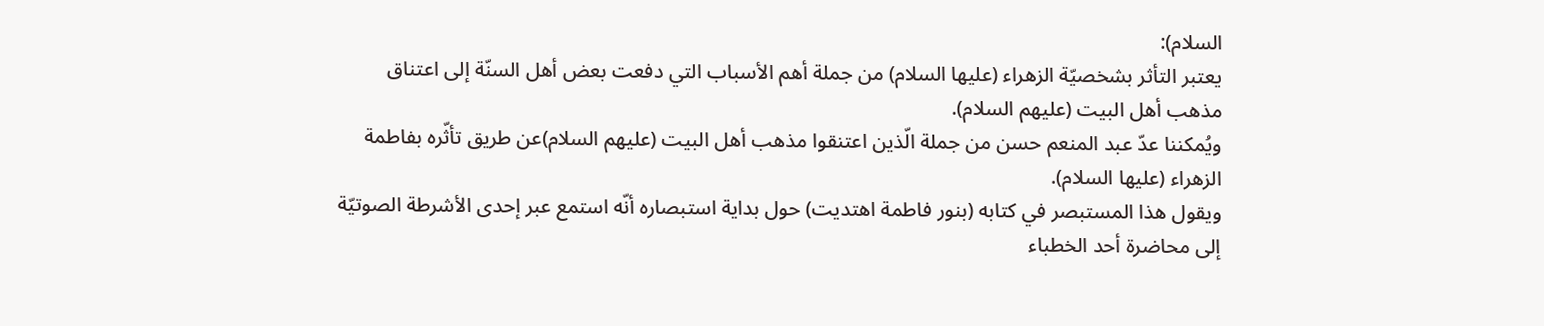السلام):
يعتبر التأثر بشخصيّة الزهراء (عليها السلام) من جملة أهم الأسباب التي دفعت بعض أهل السنّة إلى اعتناق مذهب أهل البيت (عليهم السلام).
ويُمكننا عدّ عبد المنعم حسن من جملة الّذين اعتنقوا مذهب أهل البيت (عليهم السلام)عن طريق تأثّره بفاطمة الزهراء (عليها السلام).
ويقول هذا المستبصر في كتابه (بنور فاطمة اهتديت) حول بداية استبصاره أنّه استمع عبر إحدى الأشرطة الصوتيّة إلى محاضرة أحد الخطباء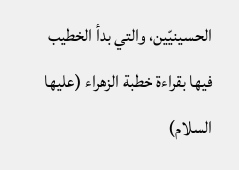الحسينيّين، والتي بدأ الخطيب فيها بقراءة خطبة الزهراء (عليها السلام)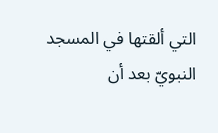التي ألقتها في المسجد النبويّ بعد أن